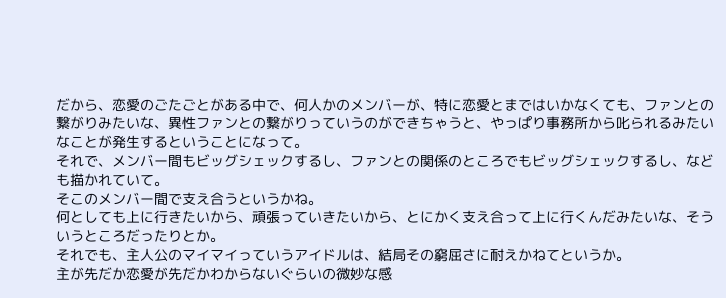だから、恋愛のごたごとがある中で、何人かのメンバーが、特に恋愛とまではいかなくても、ファンとの繋がりみたいな、異性ファンとの繋がりっていうのができちゃうと、やっぱり事務所から叱られるみたいなことが発生するということになって。
それで、メンバー間もビッグシェックするし、ファンとの関係のところでもビッグシェックするし、なども描かれていて。
そこのメンバー間で支え合うというかね。
何としても上に行きたいから、頑張っていきたいから、とにかく支え合って上に行くんだみたいな、そういうところだったりとか。
それでも、主人公のマイマイっていうアイドルは、結局その窮屈さに耐えかねてというか。
主が先だか恋愛が先だかわからないぐらいの微妙な感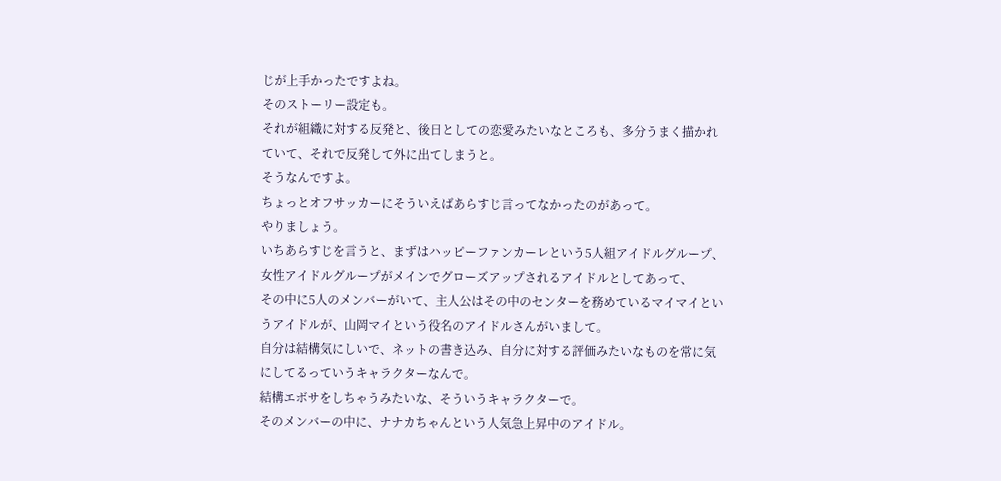じが上手かったですよね。
そのストーリー設定も。
それが組織に対する反発と、後日としての恋愛みたいなところも、多分うまく描かれていて、それで反発して外に出てしまうと。
そうなんですよ。
ちょっとオフサッカーにそういえばあらすじ言ってなかったのがあって。
やりましょう。
いちあらすじを言うと、まずはハッピーファンカーレという5人組アイドルグループ、女性アイドルグループがメインでグローズアップされるアイドルとしてあって、
その中に5人のメンバーがいて、主人公はその中のセンターを務めているマイマイというアイドルが、山岡マイという役名のアイドルさんがいまして。
自分は結構気にしいで、ネットの書き込み、自分に対する評価みたいなものを常に気にしてるっていうキャラクターなんで。
結構エボサをしちゃうみたいな、そういうキャラクターで。
そのメンバーの中に、ナナカちゃんという人気急上昇中のアイドル。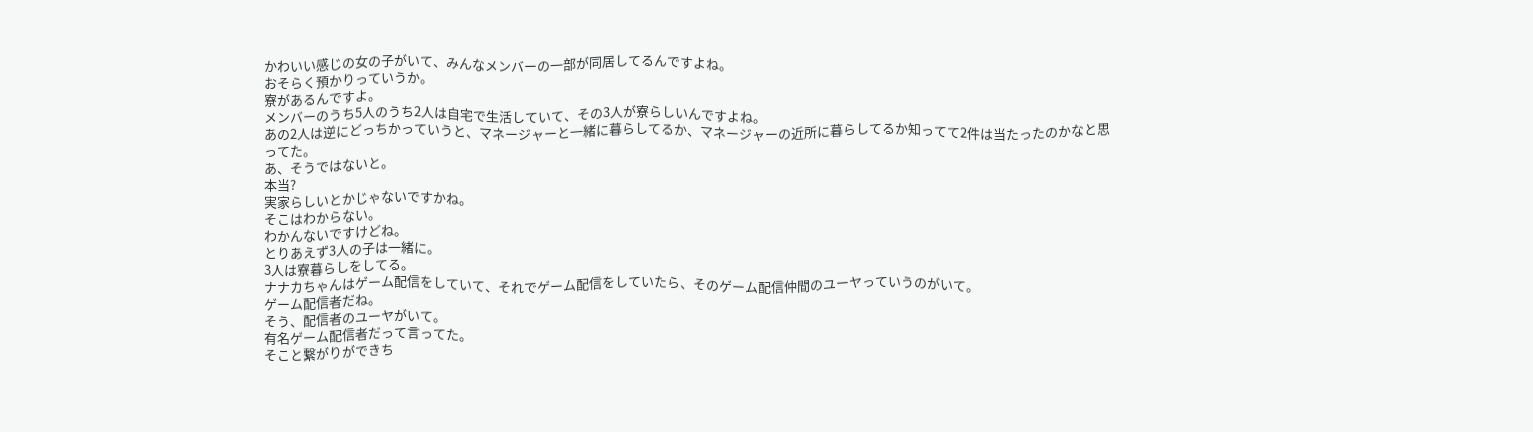かわいい感じの女の子がいて、みんなメンバーの一部が同居してるんですよね。
おそらく預かりっていうか。
寮があるんですよ。
メンバーのうち5人のうち2人は自宅で生活していて、その3人が寮らしいんですよね。
あの2人は逆にどっちかっていうと、マネージャーと一緒に暮らしてるか、マネージャーの近所に暮らしてるか知ってて2件は当たったのかなと思ってた。
あ、そうではないと。
本当?
実家らしいとかじゃないですかね。
そこはわからない。
わかんないですけどね。
とりあえず3人の子は一緒に。
3人は寮暮らしをしてる。
ナナカちゃんはゲーム配信をしていて、それでゲーム配信をしていたら、そのゲーム配信仲間のユーヤっていうのがいて。
ゲーム配信者だね。
そう、配信者のユーヤがいて。
有名ゲーム配信者だって言ってた。
そこと繋がりができち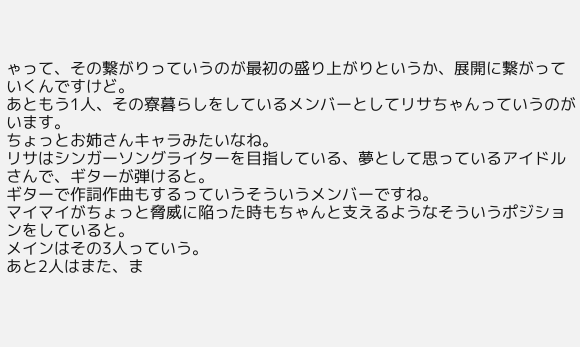ゃって、その繋がりっていうのが最初の盛り上がりというか、展開に繋がっていくんですけど。
あともう1人、その寮暮らしをしているメンバーとしてリサちゃんっていうのがいます。
ちょっとお姉さんキャラみたいなね。
リサはシンガーソングライターを目指している、夢として思っているアイドルさんで、ギターが弾けると。
ギターで作詞作曲もするっていうそういうメンバーですね。
マイマイがちょっと脅威に陥った時もちゃんと支えるようなそういうポジションをしていると。
メインはその3人っていう。
あと2人はまた、ま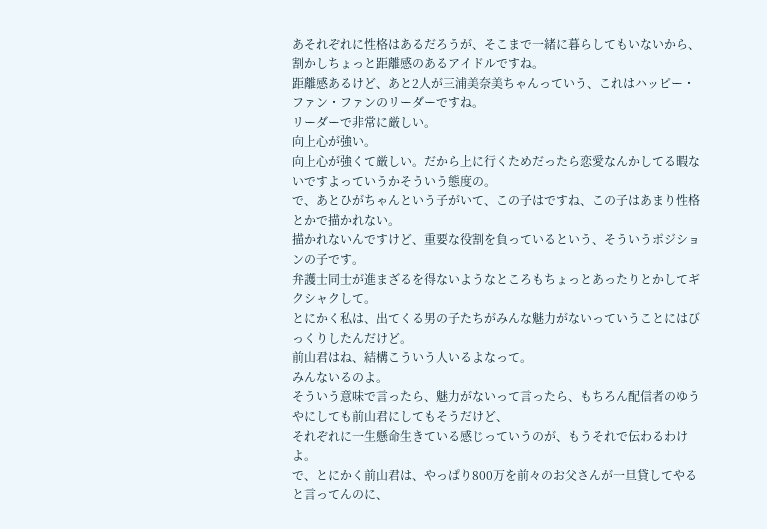あそれぞれに性格はあるだろうが、そこまで一緒に暮らしてもいないから、割かしちょっと距離感のあるアイドルですね。
距離感あるけど、あと2人が三浦美奈美ちゃんっていう、これはハッピー・ファン・ファンのリーダーですね。
リーダーで非常に厳しい。
向上心が強い。
向上心が強くて厳しい。だから上に行くためだったら恋愛なんかしてる暇ないですよっていうかそういう態度の。
で、あとひがちゃんという子がいて、この子はですね、この子はあまり性格とかで描かれない。
描かれないんですけど、重要な役割を負っているという、そういうポジションの子です。
弁護士同士が進まざるを得ないようなところもちょっとあったりとかしてギクシャクして。
とにかく私は、出てくる男の子たちがみんな魅力がないっていうことにはびっくりしたんだけど。
前山君はね、結構こういう人いるよなって。
みんないるのよ。
そういう意味で言ったら、魅力がないって言ったら、もちろん配信者のゆうやにしても前山君にしてもそうだけど、
それぞれに一生懸命生きている感じっていうのが、もうそれで伝わるわけよ。
で、とにかく前山君は、やっぱり800万を前々のお父さんが一旦貸してやると言ってんのに、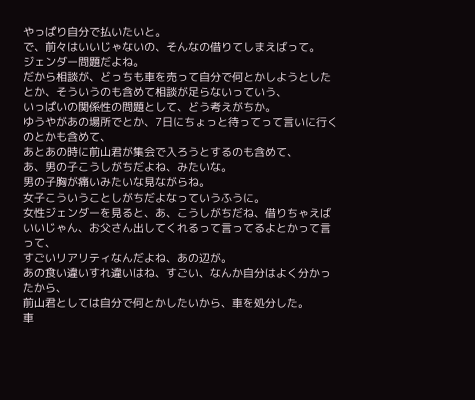やっぱり自分で払いたいと。
で、前々はいいじゃないの、そんなの借りてしまえばって。
ジェンダー問題だよね。
だから相談が、どっちも車を売って自分で何とかしようとしたとか、そういうのも含めて相談が足らないっていう、
いっぱいの関係性の問題として、どう考えがちか。
ゆうやがあの場所でとか、7日にちょっと待ってって言いに行くのとかも含めて、
あとあの時に前山君が集会で入ろうとするのも含めて、
あ、男の子こうしがちだよね、みたいな。
男の子胸が痛いみたいな見ながらね。
女子こういうことしがちだよなっていうふうに。
女性ジェンダーを見ると、あ、こうしがちだね、借りちゃえばいいじゃん、お父さん出してくれるって言ってるよとかって言って、
すごいリアリティなんだよね、あの辺が。
あの食い違いすれ違いはね、すごい、なんか自分はよく分かったから、
前山君としては自分で何とかしたいから、車を処分した。
車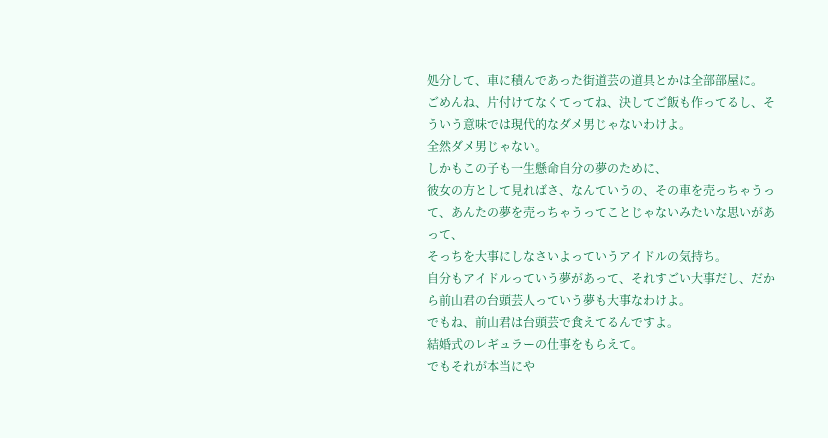処分して、車に積んであった街道芸の道具とかは全部部屋に。
ごめんね、片付けてなくてってね、決してご飯も作ってるし、そういう意味では現代的なダメ男じゃないわけよ。
全然ダメ男じゃない。
しかもこの子も一生懸命自分の夢のために、
彼女の方として見ればさ、なんていうの、その車を売っちゃうって、あんたの夢を売っちゃうってことじゃないみたいな思いがあって、
そっちを大事にしなさいよっていうアイドルの気持ち。
自分もアイドルっていう夢があって、それすごい大事だし、だから前山君の台頭芸人っていう夢も大事なわけよ。
でもね、前山君は台頭芸で食えてるんですよ。
結婚式のレギュラーの仕事をもらえて。
でもそれが本当にや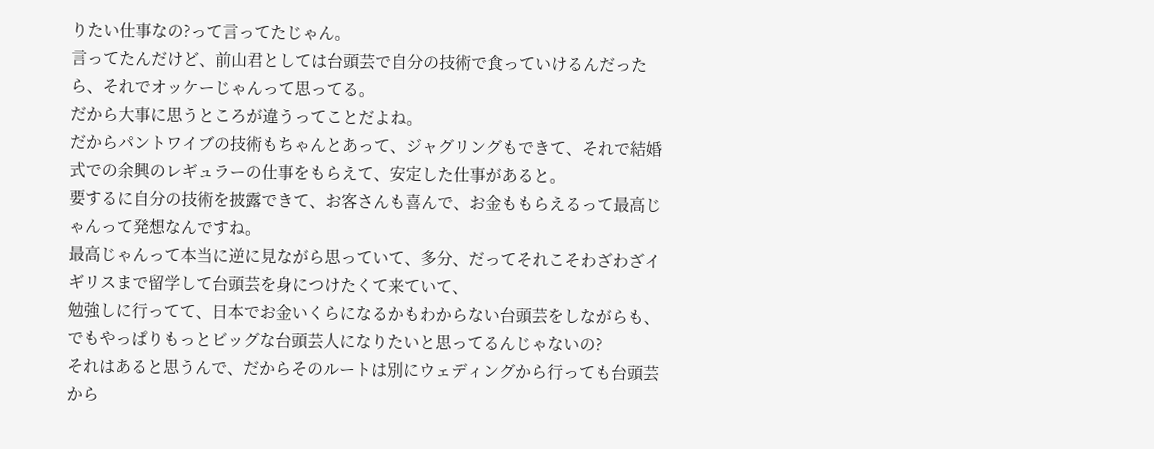りたい仕事なの?って言ってたじゃん。
言ってたんだけど、前山君としては台頭芸で自分の技術で食っていけるんだったら、それでオッケーじゃんって思ってる。
だから大事に思うところが違うってことだよね。
だからパントワイブの技術もちゃんとあって、ジャグリングもできて、それで結婚式での余興のレギュラーの仕事をもらえて、安定した仕事があると。
要するに自分の技術を披露できて、お客さんも喜んで、お金ももらえるって最高じゃんって発想なんですね。
最高じゃんって本当に逆に見ながら思っていて、多分、だってそれこそわざわざイギリスまで留学して台頭芸を身につけたくて来ていて、
勉強しに行ってて、日本でお金いくらになるかもわからない台頭芸をしながらも、でもやっぱりもっとビッグな台頭芸人になりたいと思ってるんじゃないの?
それはあると思うんで、だからそのルートは別にウェディングから行っても台頭芸から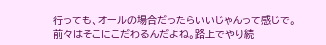行っても、オールの場合だったらいいじゃんって感じで。
前々はそこにこだわるんだよね。路上でやり続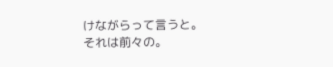けながらって言うと。
それは前々の。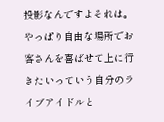投影なんですよそれは。やっぱり自由な場所でお客さんを喜ばせて上に行きたいっていう自分のライブアイドルと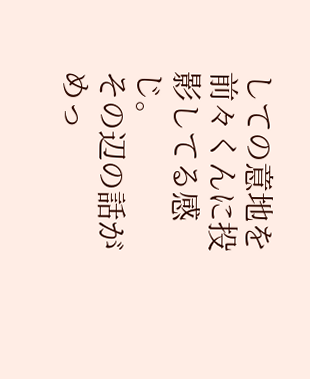しての意地を前々くんに投影してる感じ。
その辺の話がめっ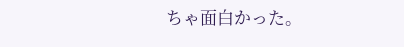ちゃ面白かった。